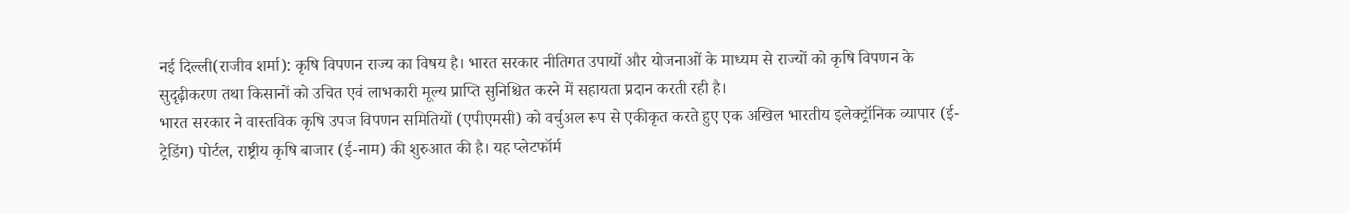नई दिल्ली(राजीव शर्मा): कृषि विपणन राज्य का विषय है। भारत सरकार नीतिगत उपायों और योजनाओं के माध्यम से राज्यों को कृषि विपणन के सुदृढ़ीकरण तथा किसानों को उचित एवं लाभकारी मूल्य प्राप्ति सुनिश्चित करने में सहायता प्रदान करती रही है।
भारत सरकार ने वास्तविक कृषि उपज विपणन समितियों (एपीएमसी) को वर्चुअल रूप से एकीकृत करते हुए एक अखिल भारतीय इलेक्ट्रॉनिक व्यापार (ई-ट्रेडिंग) पोर्टल, राष्ट्रीय कृषि बाजार (ई-नाम) की शुरुआत की है। यह प्लेटफॉर्म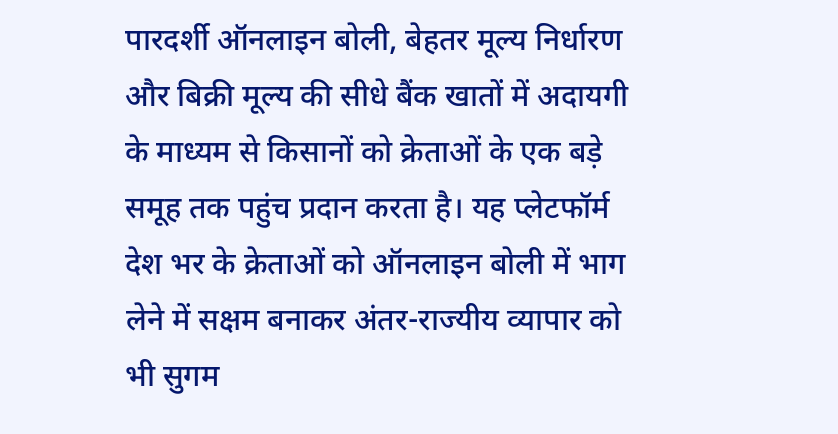पारदर्शी ऑनलाइन बोली, बेहतर मूल्य निर्धारण और बिक्री मूल्य की सीधे बैंक खातों में अदायगी के माध्यम से किसानों को क्रेताओं के एक बड़े समूह तक पहुंच प्रदान करता है। यह प्लेटफॉर्म देश भर के क्रेताओं को ऑनलाइन बोली में भाग लेने में सक्षम बनाकर अंतर-राज्यीय व्यापार को भी सुगम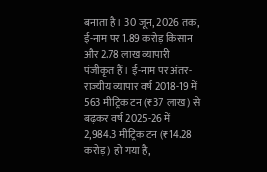बनाता है। 30 जून, 2026 तक, ई-नाम पर 1.89 करोड़ किसान और 2.78 लाख व्यापारी पंजीकृत हैं। ई-नाम पर अंतर-राज्यीय व्यापार वर्ष 2018-19 में 563 मीट्रिक टन (₹37 लाख) से बढ़कर वर्ष 2025-26 में 2,984.3 मीट्रिक टन (₹14.28 करोड़) हो गया है,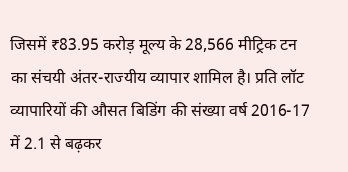जिसमें ₹83.95 करोड़ मूल्य के 28,566 मीट्रिक टन का संचयी अंतर-राज्यीय व्यापार शामिल है। प्रति लॉट व्यापारियों की औसत बिडिंग की संख्या वर्ष 2016-17 में 2.1 से बढ़कर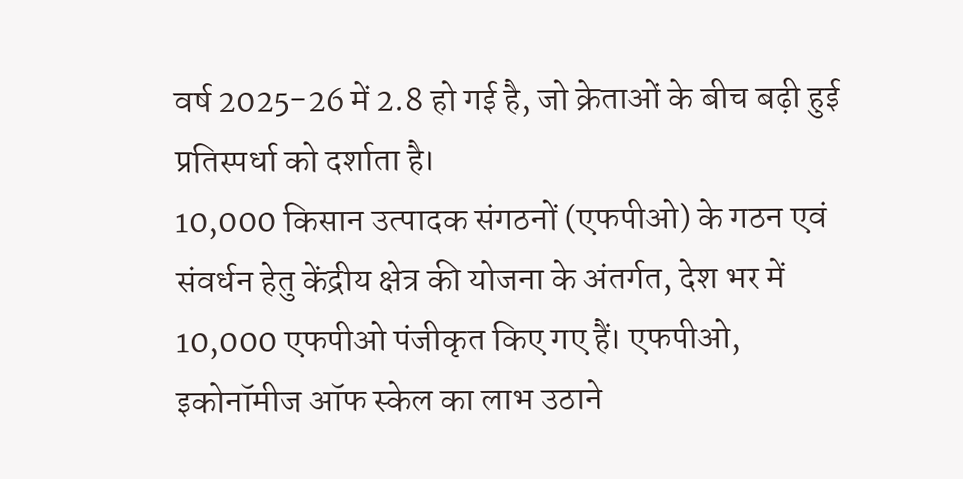वर्ष 2025-26 में 2.8 हो गई है, जो क्रेताओं के बीच बढ़ी हुई प्रतिस्पर्धा को दर्शाता है।
10,000 किसान उत्पादक संगठनों (एफपीओ) के गठन एवं संवर्धन हेतु केंद्रीय क्षेत्र की योजना के अंतर्गत, देश भर में 10,000 एफपीओ पंजीकृत किए गए हैं। एफपीओ, इकोनॉमीज ऑफ स्केल का लाभ उठाने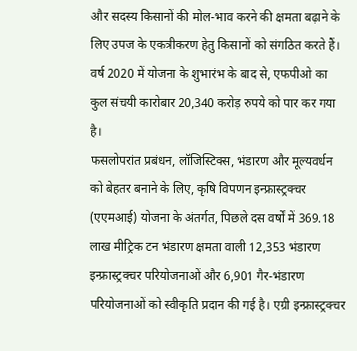और सदस्य किसानों की मोल-भाव करने की क्षमता बढ़ाने के लिए उपज के एकत्रीकरण हेतु किसानों को संगठित करते हैं। वर्ष 2020 में योजना के शुभारंभ के बाद से, एफपीओ का कुल संचयी कारोबार 20,340 करोड़ रुपये को पार कर गया है।
फसलोपरांत प्रबंधन, लॉजिस्टिक्स, भंडारण और मूल्यवर्धन को बेहतर बनाने के लिए, कृषि विपणन इन्फ्रास्ट्रक्चर (एएमआई) योजना के अंतर्गत, पिछले दस वर्षों में 369.18 लाख मीट्रिक टन भंडारण क्षमता वाली 12,353 भंडारण इन्फ्रास्ट्रक्चर परियोजनाओं और 6,901 गैर-भंडारण परियोजनाओं को स्वीकृति प्रदान की गई है। एग्री इन्फ्रास्ट्रक्चर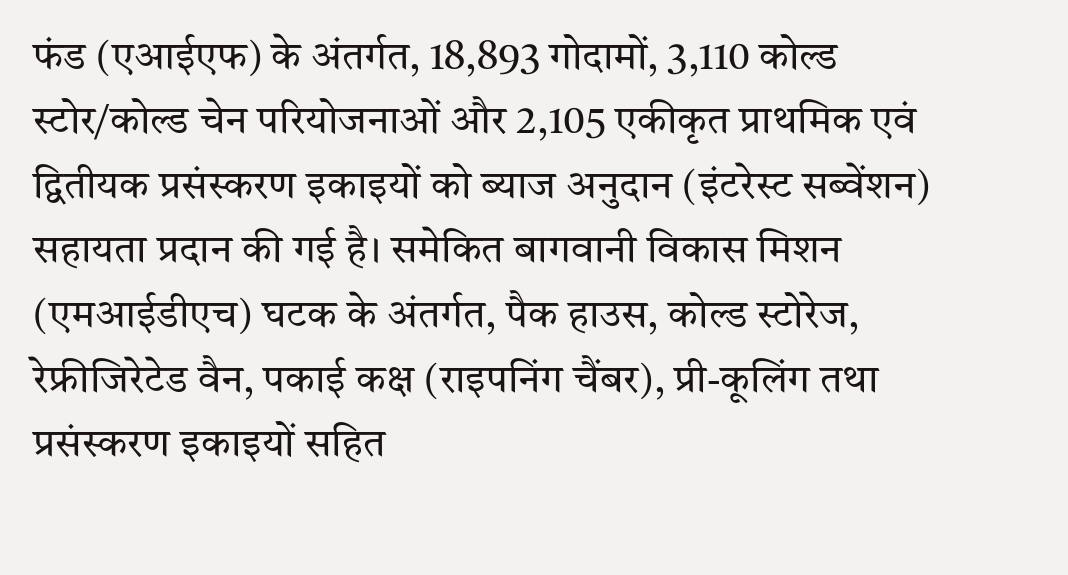फंड (एआईएफ) के अंतर्गत, 18,893 गोदामों, 3,110 कोल्ड स्टोर/कोल्ड चेन परियोजनाओं और 2,105 एकीकृत प्राथमिक एवं द्वितीयक प्रसंस्करण इकाइयों को ब्याज अनुदान (इंटरेस्ट सब्वेंशन) सहायता प्रदान की गई है। समेकित बागवानी विकास मिशन (एमआईडीएच) घटक के अंतर्गत, पैक हाउस, कोल्ड स्टोरेज, रेफ्रीजिरेटेड वैन, पकाई कक्ष (राइपनिंग चैंबर), प्री-कूलिंग तथा प्रसंस्करण इकाइयों सहित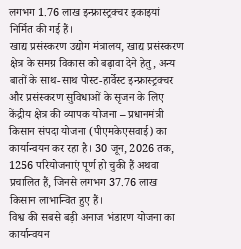लगभग 1.76 लाख इन्फ्रास्ट्रक्चर इकाइयां निर्मित की गई हैं।
खाद्य प्रसंस्करण उद्योग मंत्रालय, खाद्य प्रसंस्करण क्षेत्र के समग्र विकास को बढ़ावा देने हेतु, अन्य बातों के साथ-साथ पोस्ट-हार्वेस्ट इन्फ्रास्ट्रक्चर और प्रसंस्करण सुविधाओं के सृजन के लिए केंद्रीय क्षेत्र की व्यापक योजना – प्रधानमंत्री किसान संपदा योजना (पीएमकेएसवाई) का कार्यान्वयन कर रहा है। 30 जून, 2026 तक, 1256 परियोजनाएं पूर्ण हो चुकी हैं अथवा प्रचालित हैं, जिनसे लगभग 37.76 लाख किसान लाभान्वित हुए हैं।
विश्व की सबसे बड़ी अनाज भंडारण योजना का कार्यान्वयन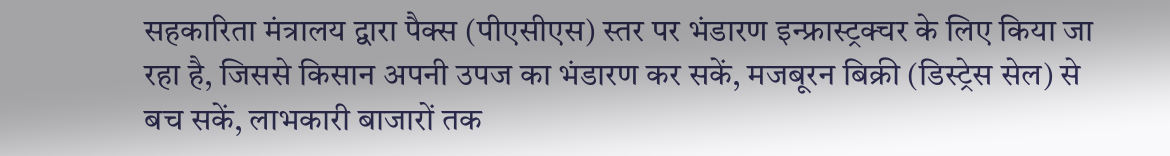सहकारिता मंत्रालय द्वारा पैक्स (पीएसीएस) स्तर पर भंडारण इन्फ्रास्ट्रक्चर के लिए किया जा रहा है, जिससे किसान अपनी उपज का भंडारण कर सकें, मजबूरन बिक्री (डिस्ट्रेस सेल) से बच सकें, लाभकारी बाजारों तक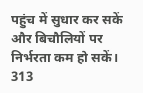पहुंच में सुधार कर सकें और बिचौलियों पर निर्भरता कम हो सकें। 313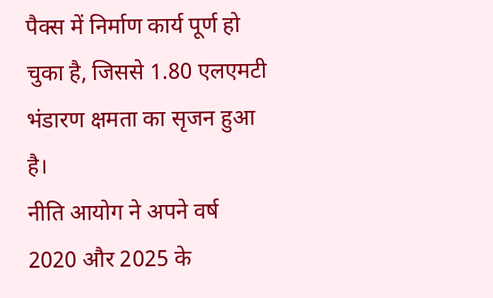पैक्स में निर्माण कार्य पूर्ण हो चुका है, जिससे 1.80 एलएमटी भंडारण क्षमता का सृजन हुआ है।
नीति आयोग ने अपने वर्ष 2020 और 2025 के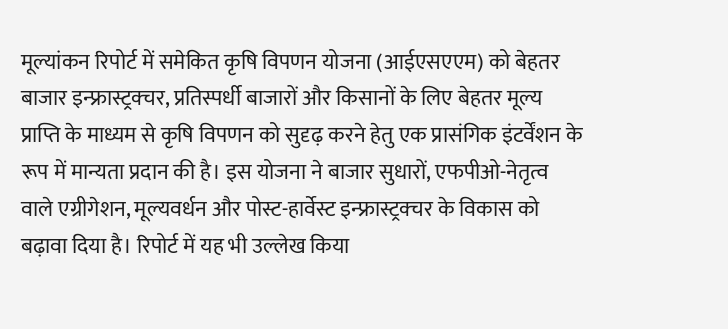मूल्यांकन रिपोर्ट में समेकित कृषि विपणन योजना (आईएसएएम) को बेहतर बाजार इन्फ्रास्ट्रक्चर, प्रतिस्पर्धी बाजारों और किसानों के लिए बेहतर मूल्य प्राप्ति के माध्यम से कृषि विपणन को सुदृढ़ करने हेतु एक प्रासंगिक इंटर्वेंशन के रूप में मान्यता प्रदान की है। इस योजना ने बाजार सुधारों, एफपीओ-नेतृत्व वाले एग्रीगेशन, मूल्यवर्धन और पोस्ट-हार्वेस्ट इन्फ्रास्ट्रक्चर के विकास को बढ़ावा दिया है। रिपोर्ट में यह भी उल्लेख किया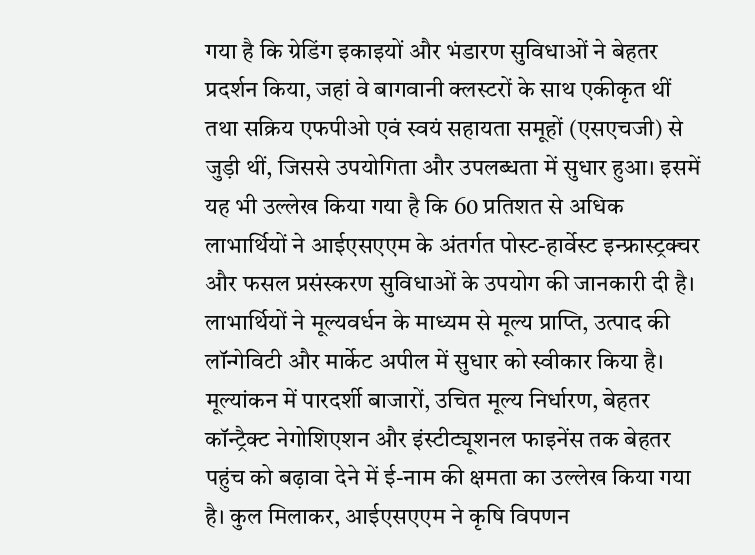गया है कि ग्रेडिंग इकाइयों और भंडारण सुविधाओं ने बेहतर प्रदर्शन किया, जहां वे बागवानी क्लस्टरों के साथ एकीकृत थीं तथा सक्रिय एफपीओ एवं स्वयं सहायता समूहों (एसएचजी) से जुड़ी थीं, जिससे उपयोगिता और उपलब्धता में सुधार हुआ। इसमें यह भी उल्लेख किया गया है कि 60 प्रतिशत से अधिक लाभार्थियों ने आईएसएएम के अंतर्गत पोस्ट-हार्वेस्ट इन्फ्रास्ट्रक्चर और फसल प्रसंस्करण सुविधाओं के उपयोग की जानकारी दी है। लाभार्थियों ने मूल्यवर्धन के माध्यम से मूल्य प्राप्ति, उत्पाद की लॉन्गेविटी और मार्केट अपील में सुधार को स्वीकार किया है। मूल्यांकन में पारदर्शी बाजारों, उचित मूल्य निर्धारण, बेहतर कॉन्ट्रैक्ट नेगोशिएशन और इंस्टीट्यूशनल फाइनेंस तक बेहतर पहुंच को बढ़ावा देने में ई-नाम की क्षमता का उल्लेख किया गया है। कुल मिलाकर, आईएसएएम ने कृषि विपणन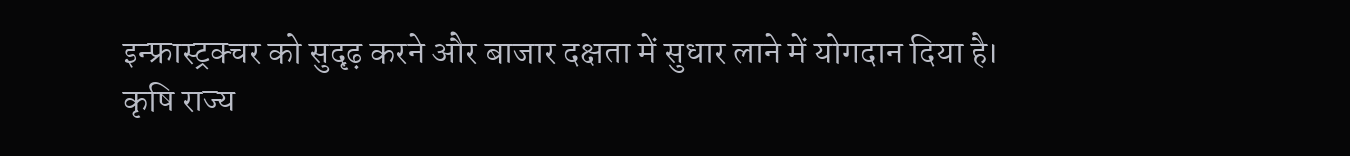इन्फ्रास्ट्रक्चर को सुदृढ़ करने और बाजार दक्षता में सुधार लाने में योगदान दिया है।
कृषि राज्य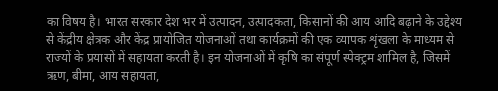का विषय है। भारत सरकार देश भर में उत्पादन, उत्पादकता, किसानों की आय आदि बढ़ाने के उद्देश्य से केंद्रीय क्षेत्रक और केंद्र प्रायोजित योजनाओं तथा कार्यक्रमों की एक व्यापक शृंखला के माध्यम से राज्यों के प्रयासों में सहायता करती है। इन योजनाओं में कृषि का संपूर्ण स्पेक्ट्रम शामिल है, जिसमें ऋण, बीमा, आय सहायता,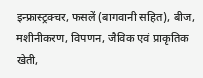इन्फ्रास्ट्रक्चर, फसलें (बागवानी सहित), बीज, मशीनीकरण, विपणन, जैविक एवं प्राकृतिक खेती,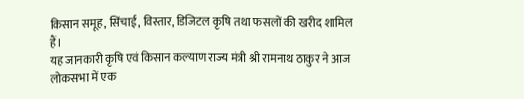किसान समूह, सिंचाई, विस्तार, डिजिटल कृषि तथा फसलों की खरीद शामिल हैं।
यह जानकारी कृषि एवं किसान कल्याण राज्य मंत्री श्री रामनाथ ठाकुर ने आज लोकसभा में एक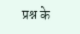प्रश्न के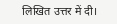लिखित उत्तर में दी।